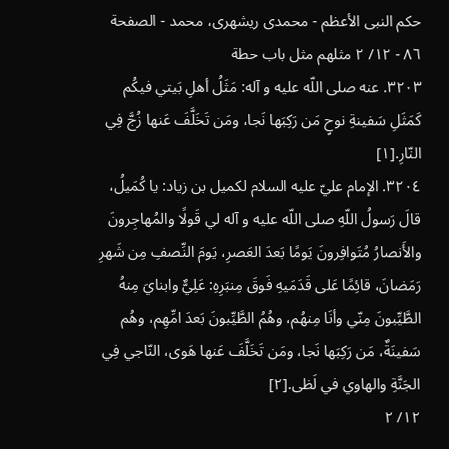حكم النبى الأعظم - محمدی ریشهری، محمد - الصفحة ٨٦ - ١٢/ ٢ مثلهم مثل باب حطة
٣٢٠٣. عنه صلى اللّه عليه و آله: مَثَلُ أهلِ بَيتي فيكُم كَمَثَلِ سَفينةِ نوحٍ مَن رَكِبَها نَجا، ومَن تَخَلَّفَ عَنها زُجَّ فِي النّارِ.[١]
٣٢٠٤. الإمام عليّ عليه السلام لكميل بن زياد: يا كُمَيلُ، قالَ رَسولُ اللّهِ صلى اللّه عليه و آله لي قَولًا والمُهاجِرونَ والأَنصارُ مُتَوافِرونَ يَومًا بَعدَ العَصرِ، يَومَ النِّصفِ مِن شَهرِ رَمَضانَ، قائِمًا عَلى قَدَمَيهِ فَوقَ مِنبَرِهِ: عَلِيٌّ وابنايَ مِنهُ الطَّيِّبونَ مِنّي وأنَا مِنهُم، وهُمُ الطَّيِّبونَ بَعدَ امِّهِم، وهُم سَفينَةٌ، مَن رَكِبَها نَجا، ومَن تَخَلَّفَ عَنها هَوى، النّاجي فِي الجَنَّةِ والهاوي في لَظى.[٢]
١٢/ ٢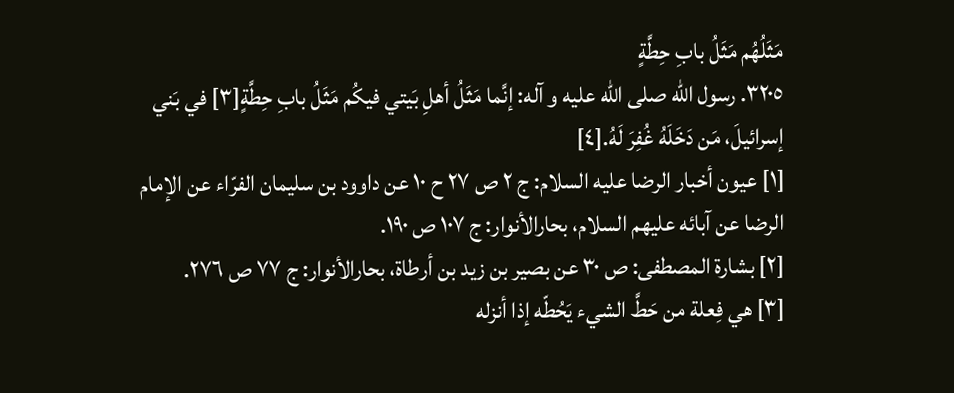مَثَلُهُم مَثَلُ بابِ حِطَّةٍ
٣٢٠٥. رسول اللّه صلى اللّه عليه و آله: إنَّما مَثَلُ أهلِ بَيتي فيكُم مَثَلُ بابِ حِطَّةٍ[٣] في بَني إسرائيلَ، مَن دَخَلَهُ غُفِرَ لَهُ.[٤]
[١] عيون أخبار الرضا عليه السلام: ج ٢ ص ٢٧ ح ١٠ عن داوود بن سليمان الفرّاء عن الإمام الرضا عن آبائه عليهم السلام، بحارالأنوار: ج ١٠٧ ص ١٩٠.
[٢] بشارة المصطفى: ص ٣٠ عن بصير بن زيد بن أرطاة، بحارالأنوار: ج ٧٧ ص ٢٧٦.
[٣] هي فِعلة من حَطَّ الشيء يَحُطّه إذا أنزله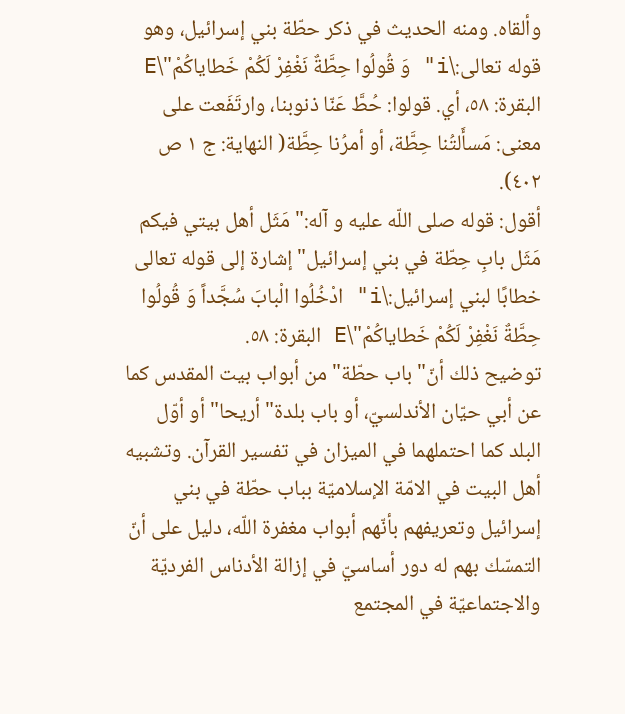وألقاه. ومنه الحديث في ذكر حطّة بني إسرائيل، وهو قوله تعالى:\i" وَ قُولُوا حِطَّةٌ نَغْفِرْ لَكُمْ خَطاياكُمْ"\E البقرة: ٥٨، أي. قولوا: حُطَّ عَنّا ذنوبنا، وارتَفَعت على معنى: مَسأَلتُنا حِطَّة، أو أمرُنا حِطَّة( النهاية: ج ١ ص ٤٠٢).
أقول: قوله صلى اللّه عليه و آله:" مَثَل أهل بيتي فيكم مَثَل بابِ حِطّة في بني إسرائيل" إشارة إلى قوله تعالى خطابًا لبني إسرائيل:\i" ادْخُلُوا الْبابَ سُجَّداً وَ قُولُوا حِطَّةٌ نَغْفِرْ لَكُمْ خَطاياكُمْ"\E البقرة: ٥٨.
توضيح ذلك أنّ" باب حطّة" من أبواب بيت المقدس كما عن أبي حيّان الأندلسيّ، أو باب بلدة" أريحا" أو أوّل البلد كما احتملهما في الميزان في تفسير القرآن. وتشبيه أهل البيت في الامّة الإسلاميّة بباب حطّة في بني إسرائيل وتعريفهم بأنّهم أبواب مغفرة اللّه، دليل على أنّ التمسّك بهم له دور أساسيّ في إزالة الأدناس الفرديّة والاجتماعيّة في المجتمع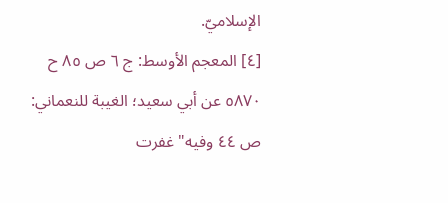الإسلاميّ.
[٤] المعجم الأوسط: ج ٦ ص ٨٥ ح ٥٨٧٠ عن أبي سعيد؛ الغيبة للنعماني: ص ٤٤ وفيه" غفرت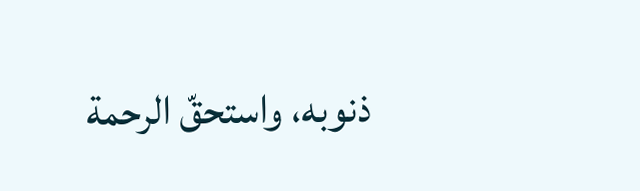ذنوبه، واستحقّ الرحمة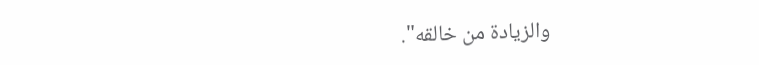والزيادة من خالقه".